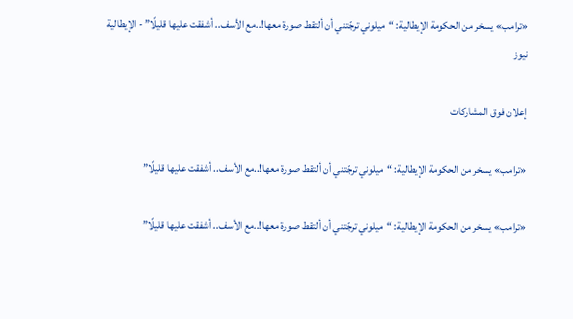«ترامب» يسخر من الحكومة الإيطالية: “ميلوني ترجّتني أن ألتقط صورة معها!..مع الأسف.. أشفقت عليها قليلًا” - الإيطالية نيوز

إعلان فوق المشاركات

«ترامب» يسخر من الحكومة الإيطالية: “ميلوني ترجّتني أن ألتقط صورة معها!..مع الأسف.. أشفقت عليها قليلًا”

«ترامب» يسخر من الحكومة الإيطالية: “ميلوني ترجّتني أن ألتقط صورة معها!..مع الأسف.. أشفقت عليها قليلًا”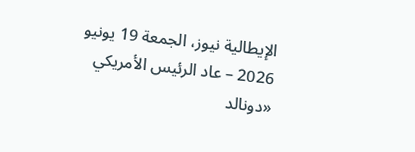الإيطالية نيوز، الجمعة 19 يونيو 2026 – عاد الرئيس الأمريكي «دونالد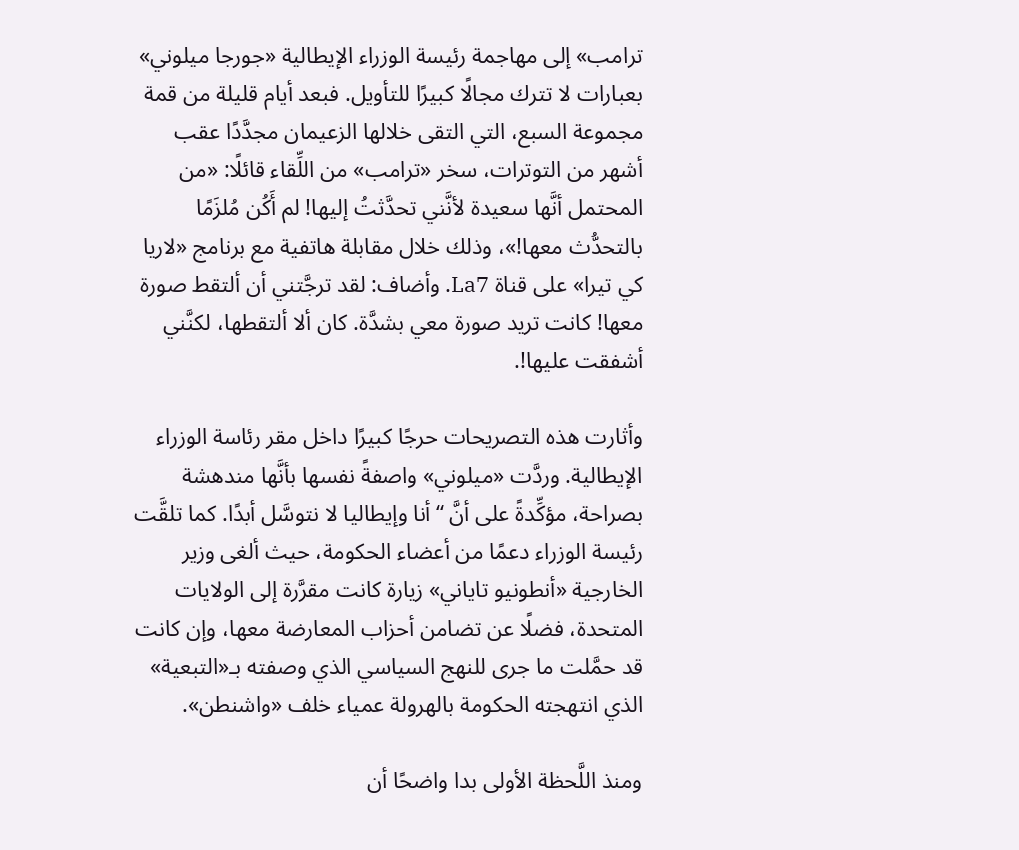ترامب» إلى مهاجمة رئيسة الوزراء الإيطالية «جورجا ميلوني» بعبارات لا تترك مجالًا كبيرًا للتأويل. فبعد أيام قليلة من قمة مجموعة السبع، التي التقى خلالها الزعيمان مجدَّدًا عقب أشهر من التوترات، سخر «ترامب» من اللِّقاء قائلًا: «من المحتمل أنَّها سعيدة لأنَّني تحدَّثتُ إليها! لم أَكُن مُلزَمًا بالتحدُّث معها!»، وذلك خلال مقابلة هاتفية مع برنامج «لاريا كي تيرا» على قناة La7. وأضاف: لقد ترجَّتني أن ألتقط صورة معها! كانت تريد صورة معي بشدَّة. كان ألا ألتقطها، لكنَّني أشفقت عليها!.

وأثارت هذه التصريحات حرجًا كبيرًا داخل مقر رئاسة الوزراء الإيطالية. وردَّت «ميلوني» واصفةً نفسها بأنَّها مندهشة بصراحة، مؤكِّدةً على أنَّ “أنا وإيطاليا لا نتوسَّل أبدًا. كما تلقَّت رئيسة الوزراء دعمًا من أعضاء الحكومة، حيث ألغى وزير الخارجية «أنطونيو تاياني» زيارة كانت مقرَّرة إلى الولايات المتحدة، فضلًا عن تضامن أحزاب المعارضة معها، وإن كانت قد حمَّلت ما جرى للنهج السياسي الذي وصفته بـ«التبعية» الذي انتهجته الحكومة بالهرولة عمياء خلف «واشنطن».

ومنذ اللَّحظة الأولى بدا واضحًا أن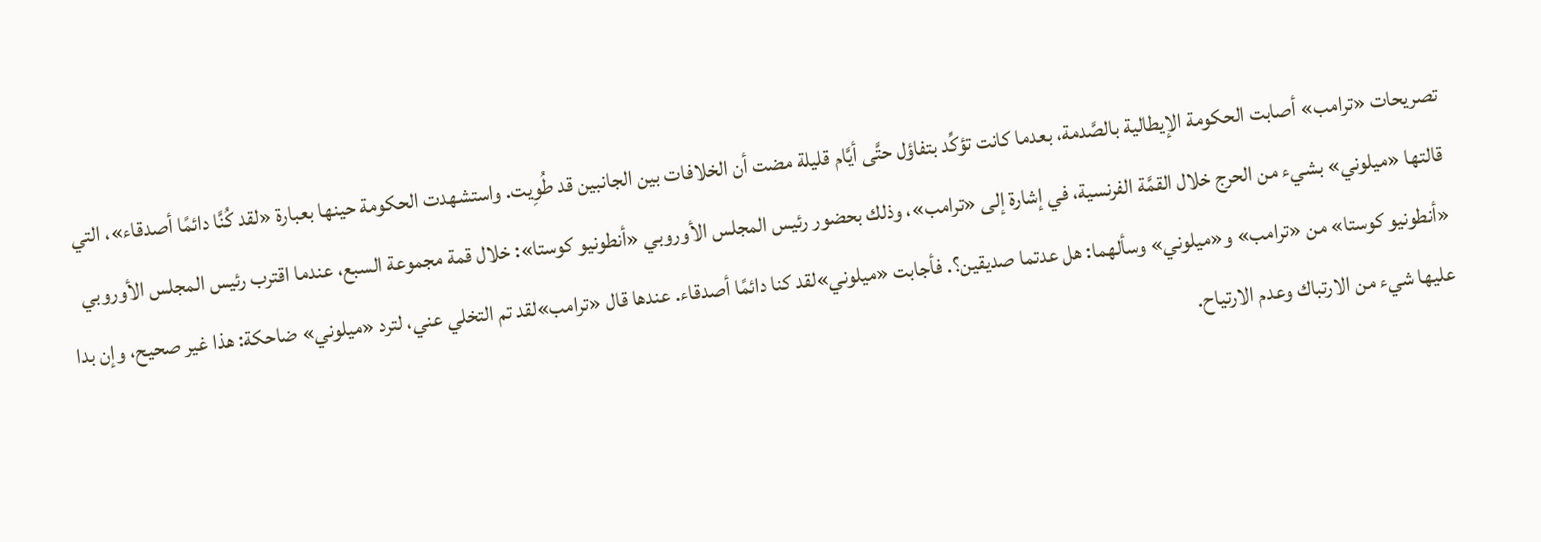تصريحات «ترامب» أصابت الحكومة الإيطالية بالصَّدمة، بعدما كانت تؤكِّد بتفاؤل حتَّى أيَّام قليلة مضت أن الخلافات بين الجانبين قد طُوِيت. واستشهدت الحكومة حينها بعبارة «لقد كُنَّا دائمًا أصدقاء»، التي قالتها «ميلوني» بشيء من الحرج خلال القمَّة الفرنسية، في إشارة إلى «ترامب»، وذلك بحضور رئيس المجلس الأوروبي «أنطونيو كوستا»: خلال قمة مجموعة السبع، عندما اقترب رئيس المجلس الأوروبي «أنطونيو كوستا» من «ترامب» و«ميلوني» وسألهما: هل عدتما صديقين؟. فأجابت «ميلوني»لقد كنا دائمًا أصدقاء. عندها قال «ترامب»لقد تم التخلي عني، لترد «ميلوني» ضاحكة: هذا غير صحيح، وإن بدا عليها شيء من الارتباك وعدم الارتياح.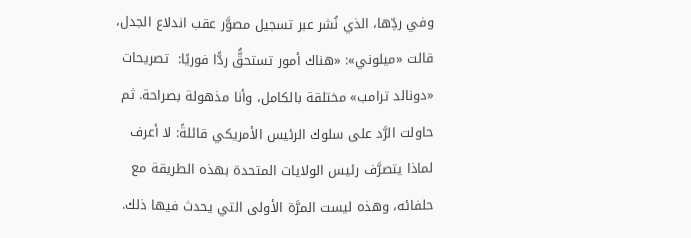وفي ردِّها، الذي نُشر عبر تسجيل مصوَّر عقب اندلاع الجدل، قالت «ميلوني»: «هناك أمور تستحقُّ ردًّا فوريًا:  تصريحات «دونالد ترامب» مختلقة بالكامل، وأنا مذهولة بصراحة. ثم حاولت الرَّد على سلوك الرئيس الأمريكي قائلةً: لا أعرف لماذا يتصرَّف رئيس الولايات المتحدة بهذه الطريقة مع حلفائه، وهذه ليست المرَّة الأولى التي يحدث فيها ذلك.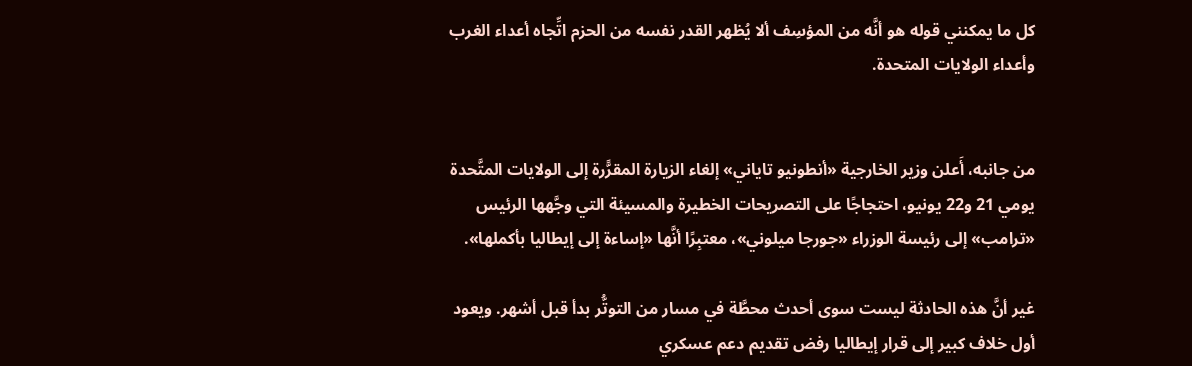كل ما يمكنني قوله هو أنَّه من المؤسِف ألا يُظهر القدر نفسه من الحزم اتِّجاه أعداء الغرب وأعداء الولايات المتحدة.


من جانبه، أَعلن وزير الخارجية «أنطونيو تاياني» إلغاء الزيارة المقرًّرة إلى الولايات المتَّحدة يومي 21 و22 يونيو، احتجاجًا على التصريحات الخطيرة والمسيئة التي وجَّهها الرئيس «ترامب» إلى رئيسة الوزراء «جورجا ميلوني»، معتبِرًا أنَّها «إساءة إلى إيطاليا بأكملها».

غير أنَّ هذه الحادثة ليست سوى أحدث محطَّة في مسار من التوتُّر بدأ قبل أشهر. ويعود أول خلاف كبير إلى قرار إيطاليا رفض تقديم دعم عسكري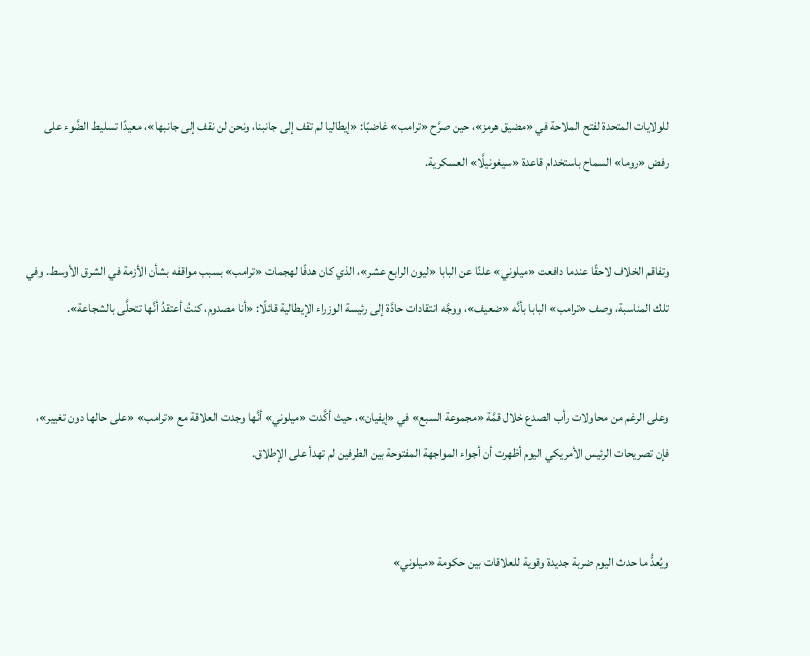للولايات المتحدة لفتح الملاحة في «مضيق هرمز»، حين صرَّح «ترامب» غاضبًا: «إيطاليا لم تقف إلى جانبنا، ونحن لن نقف إلى جانبها»، معيدًا تسليط الضَّوء على رفض «روما» السماح باستخدام قاعدة «سيغونيلَّا» العسكرية.


وتفاقم الخلاف لاحقًا عندما دافعت «ميلوني» علنًا عن البابا «ليون الرابع عشر»، الذي كان هدفًا لهجمات «ترامب» بسبب مواقفه بشأن الأزمة في الشرق الأوسط. وفي تلك المناسبة، وصف «ترامب» البابا بأنَّه «ضعيف»، ووجَّه انتقادات حادَّة إلى رئيسة الوزراء الإيطالية قائلًا: «أنا مصدوم، كنتُ أعتقدُ أنَّها تتحلَّى بالشجاعة».


وعلى الرغم من محاولات رأب الصدع خلال قمَّة «مجموعة السبع» في «إيفيان»، حيث أكَّدت «ميلوني» أنَّها وجدت العلاقة مع «ترامب» «على حالها دون تغيير»، فإن تصريحات الرئيس الأمريكي اليوم أظهرت أن أجواء المواجهة المفتوحة بين الطرفين لم تهدأ على الإطلاق.


ويُعدُّ ما حدث اليوم ضربة جديدة وقوية للعلاقات بين حكومة «ميلوني»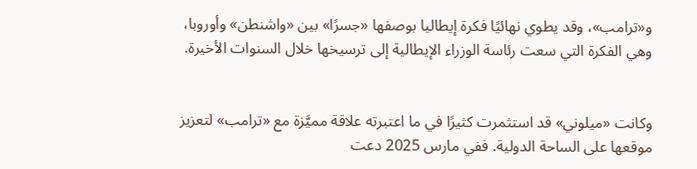و«ترامب»، وقد يطوي نهائيًا فكرة إيطاليا بوصفها «جسرًا» بين «واشنطن» وأوروبا، وهي الفكرة التي سعت رئاسة الوزراء الإيطالية إلى ترسيخها خلال السنوات الأخيرة.


وكانت «ميلوني» قد استثمرت كثيرًا في ما اعتبرته علاقة مميَّزة مع «ترامب» لتعزيز موقعها على الساحة الدولية. ففي مارس 2025 دعت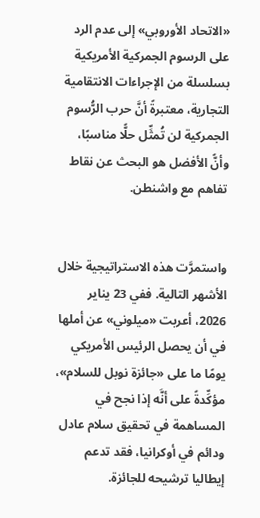«الاتحاد الأوروبي» إلى عدم الرد على الرسوم الجمركية الأمريكية بسلسلة من الإجراءات الانتقامية التجارية، معتبرةً أنَّ حرب الرُّسوم الجمركية لن تُمثِّل حلًّا مناسبًا، وأنًّ الأفضل هو البحث عن نقاط تفاهم مع واشنطن.


واستمرَّت هذه الاستراتيجية خلال الأشهر التالية. ففي 23 يناير 2026، أعربت «ميلوني» عن أملها في أن يحصل الرئيس الأمريكي يومًا ما على «جائزة نوبل للسلام»، مؤكِّدةً على أنَّه إذا نجح في المساهمة في تحقيق سلام عادل ودائم في أوكرانيا، فقد تدعم إيطاليا ترشيحه للجائزة.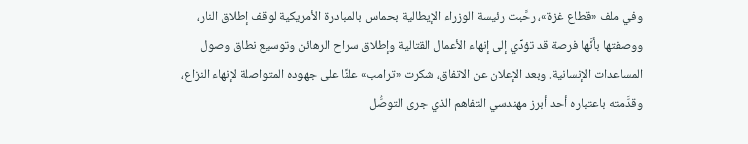وفي ملف «قطاع غزة»، رحَّبت رئيسة الوزراء الإيطالية بحماس بالمبادرة الأمريكية لوقف إطلاق النار، ووصفتها بأنَّها فرصة قد تؤدِّي إلى إنهاء الأعمال القتالية وإطلاق سراح الرهائن وتوسيع نطاق وصول المساعدات الإنسانية. وبعد الإعلان عن الاتفاق، شكرت «ترامب» علنًا على جهوده المتواصلة لإنهاء النزاع، وقدَّمته باعتباره أحد أبرز مهندسي التفاهم الذي جرى التوصُّل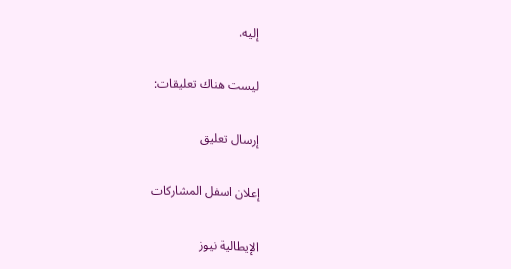إليه.

ليست هناك تعليقات:

إرسال تعليق

إعلان اسفل المشاركات

الإيطالية نيوز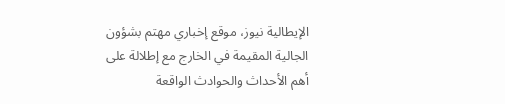الإيطالية نيوز، موقع إخباري مهتم بشؤون الجالية المقيمة في الخارج مع إطلالة على أهم الأحداث والحوادث الواقعة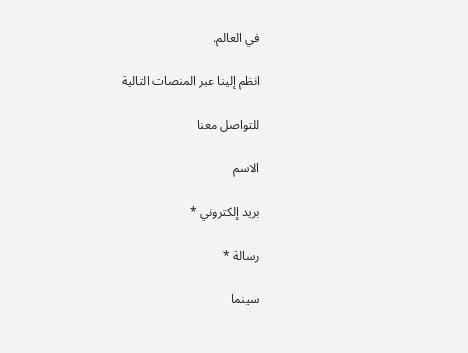في العالم.

انظم إلينا عبر المنصات التالية

للتواصل معنا

الاسم

بريد إلكتروني *

رسالة *

سينما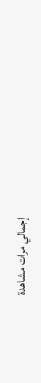إجمالي مرات مشاهدة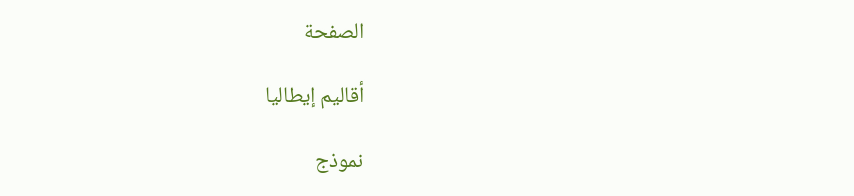الصفحة

أقاليم إيطاليا

نموذج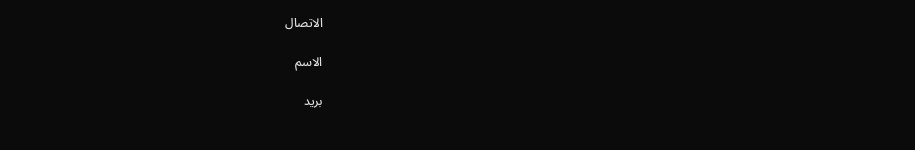الاتصال

الاسم

بريد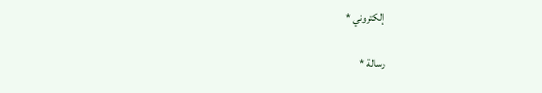إلكتروني *

رسالة *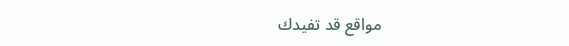مواقع قد تفيدك